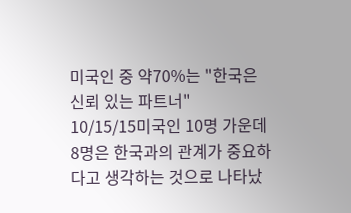미국인 중 약70%는 "한국은 신뢰 있는 파트너"
10/15/15미국인 10명 가운데 8명은 한국과의 관계가 중요하다고 생각하는 것으로 나타났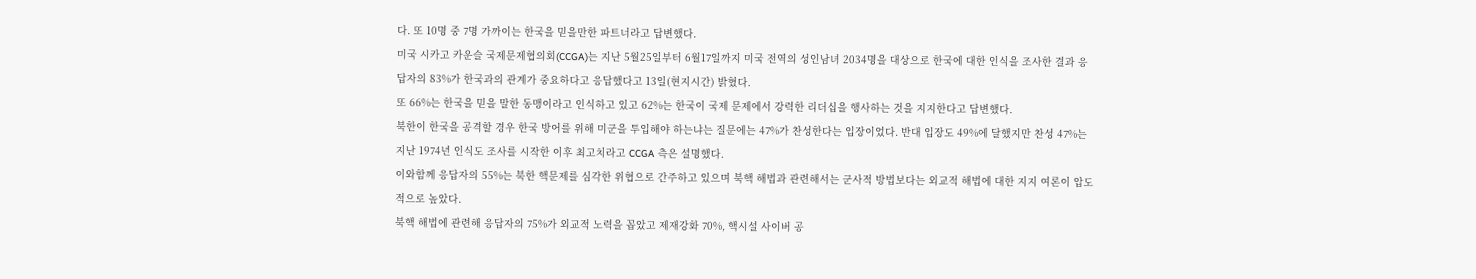다. 또 10명 중 7명 가까이는 한국을 믿을만한 파트너라고 답변했다.
미국 시카고 카운슬 국제문제협의회(CCGA)는 지난 5월25일부터 6월17일까지 미국 전역의 성인남녀 2034명을 대상으로 한국에 대한 인식을 조사한 결과 응답자의 83%가 한국과의 관계가 중요하다고 응답했다고 13일(현지시간) 밝혔다.
또 66%는 한국을 믿을 말한 동맹이라고 인식하고 있고 62%는 한국이 국제 문제에서 강력한 리더십을 행사하는 것을 지지한다고 답변했다.
북한이 한국을 공격할 경우 한국 방어를 위해 미군을 투입해야 하는냐는 질문에는 47%가 찬성한다는 입장이었다. 반대 입장도 49%에 달했지만 찬성 47%는 지난 1974년 인식도 조사를 시작한 이후 최고치라고 CCGA 측은 설명했다.
이와함께 응답자의 55%는 북한 핵문제를 심각한 위협으로 간주하고 있으며 북핵 해법과 관련해서는 군사적 방법보다는 외교적 해법에 대한 지지 여론이 압도적으로 높았다.
북핵 해법에 관련해 응답자의 75%가 외교적 노력을 꼽았고 제재강화 70%, 핵시설 사이버 공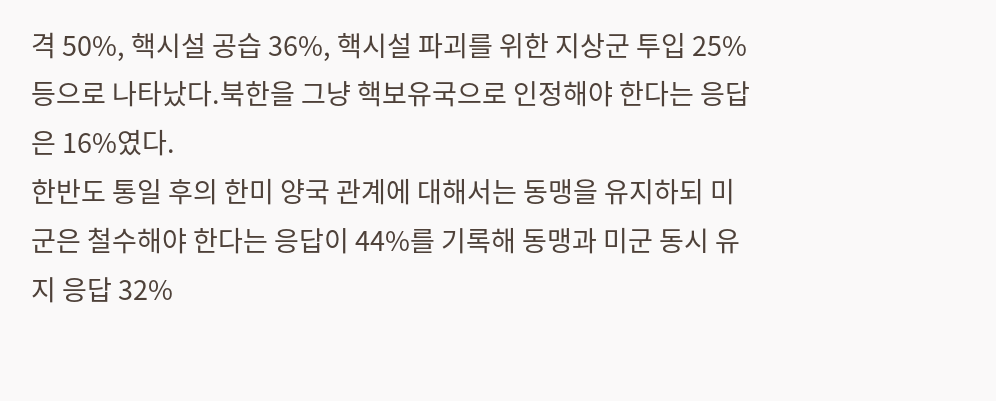격 50%, 핵시설 공습 36%, 핵시설 파괴를 위한 지상군 투입 25% 등으로 나타났다.북한을 그냥 핵보유국으로 인정해야 한다는 응답은 16%였다.
한반도 통일 후의 한미 양국 관계에 대해서는 동맹을 유지하되 미군은 철수해야 한다는 응답이 44%를 기록해 동맹과 미군 동시 유지 응답 32%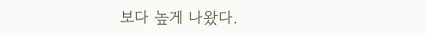보다 높게 나왔다.